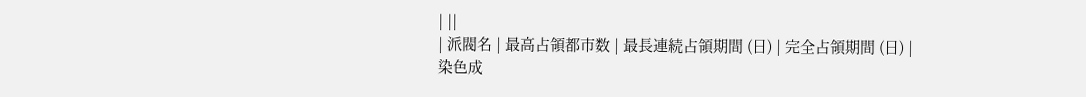| ||
| 派閥名 | 最高占領都市数 | 最長連続占領期間 (日) | 完全占領期間 (日) | 染色成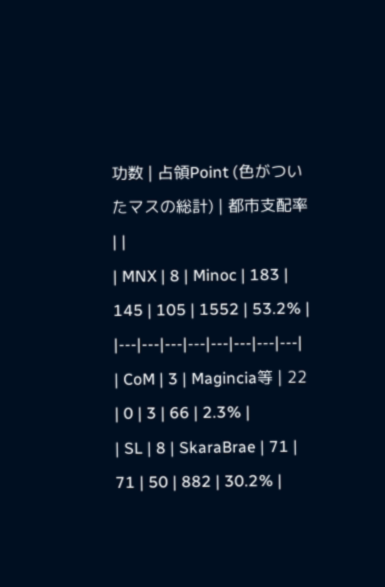功数 | 占領Point (色がついたマスの総計) | 都市支配率 | |
| MNX | 8 | Minoc | 183 | 145 | 105 | 1552 | 53.2% |
|---|---|---|---|---|---|---|---|
| CoM | 3 | Magincia等 | 22 | 0 | 3 | 66 | 2.3% |
| SL | 8 | SkaraBrae | 71 | 71 | 50 | 882 | 30.2% |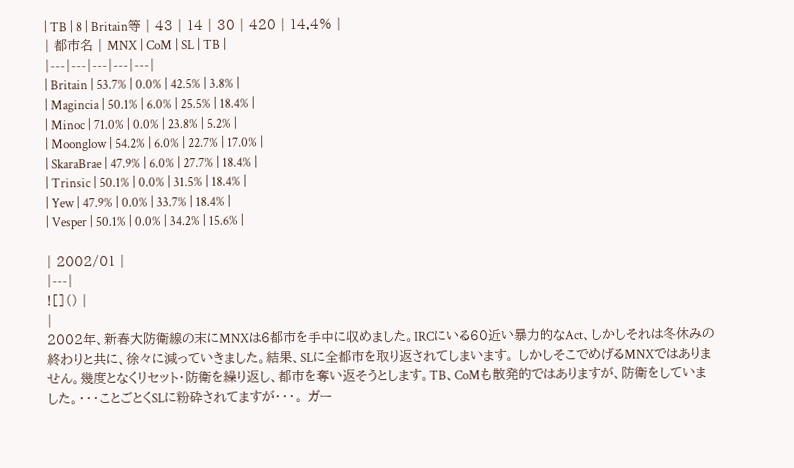| TB | 8 | Britain等 | 43 | 14 | 30 | 420 | 14.4% |
| 都市名 | MNX | CoM | SL | TB |
|---|---|---|---|---|
| Britain | 53.7% | 0.0% | 42.5% | 3.8% |
| Magincia | 50.1% | 6.0% | 25.5% | 18.4% |
| Minoc | 71.0% | 0.0% | 23.8% | 5.2% |
| Moonglow | 54.2% | 6.0% | 22.7% | 17.0% |
| SkaraBrae | 47.9% | 6.0% | 27.7% | 18.4% |
| Trinsic | 50.1% | 0.0% | 31.5% | 18.4% |
| Yew | 47.9% | 0.0% | 33.7% | 18.4% |
| Vesper | 50.1% | 0.0% | 34.2% | 15.6% |

| 2002/01 |
|---|
![]() |
|
2002年、新春大防衛線の末にMNXは6都市を手中に収めました。IRCにいる60近い暴力的なAct、しかしそれは冬休みの終わりと共に、徐々に減っていきました。結果、SLに全都市を取り返されてしまいます。 しかしそこでめげるMNXではありません。幾度となくリセット・防衛を繰り返し、都市を奪い返そうとします。TB、CoMも散発的ではありますが、防衛をしていました。・・・ことごとくSLに粉砕されてますが・・・。 ガー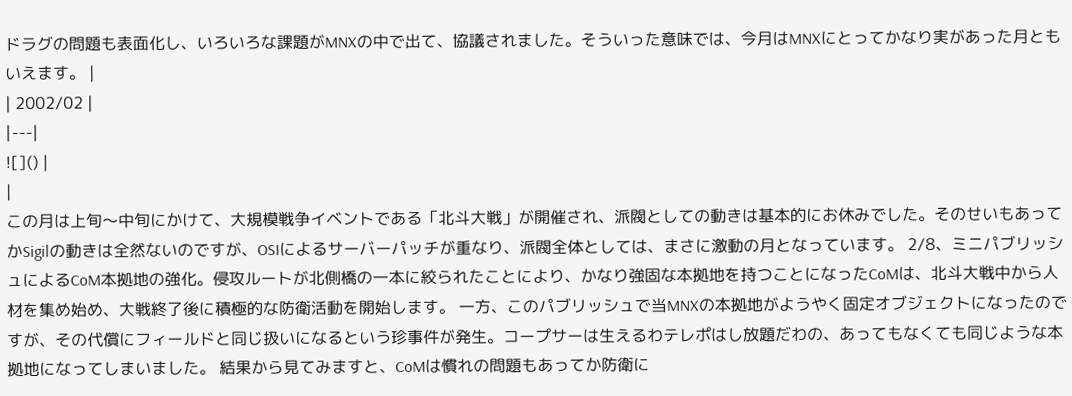ドラグの問題も表面化し、いろいろな課題がMNXの中で出て、協議されました。そういった意味では、今月はMNXにとってかなり実があった月ともいえます。 |
| 2002/02 |
|---|
![]() |
|
この月は上旬〜中旬にかけて、大規模戦争イベントである「北斗大戦」が開催され、派閥としての動きは基本的にお休みでした。そのせいもあってかSigilの動きは全然ないのですが、OSIによるサーバーパッチが重なり、派閥全体としては、まさに激動の月となっています。 2/8、ミニパブリッシュによるCoM本拠地の強化。侵攻ルートが北側橋の一本に絞られたことにより、かなり強固な本拠地を持つことになったCoMは、北斗大戦中から人材を集め始め、大戦終了後に積極的な防衛活動を開始します。 一方、このパブリッシュで当MNXの本拠地がようやく固定オブジェクトになったのですが、その代償にフィールドと同じ扱いになるという珍事件が発生。コープサーは生えるわテレポはし放題だわの、あってもなくても同じような本拠地になってしまいました。 結果から見てみますと、CoMは慣れの問題もあってか防衛に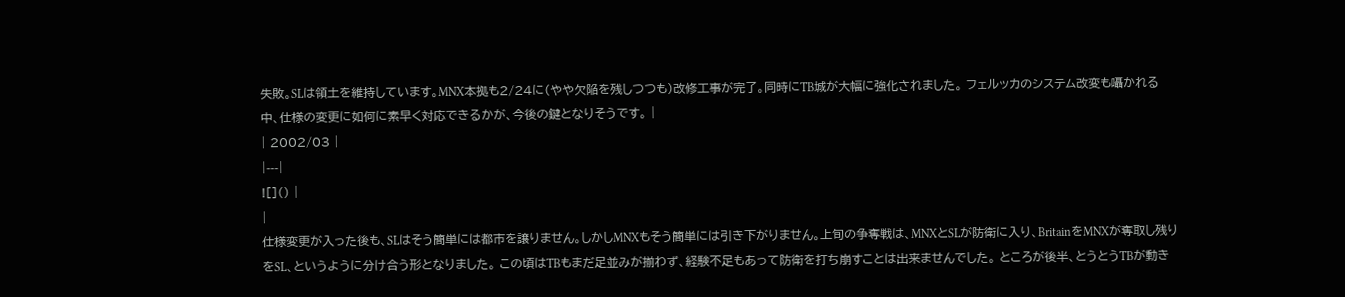失敗。SLは領土を維持しています。MNX本拠も2/24に(やや欠陥を残しつつも)改修工事が完了。同時にTB城が大幅に強化されました。 フェルッカのシステム改変も囁かれる中、仕様の変更に如何に素早く対応できるかが、今後の鍵となりそうです。 |
| 2002/03 |
|---|
![]() |
|
仕様変更が入った後も、SLはそう簡単には都市を譲りません。しかしMNXもそう簡単には引き下がりません。上旬の争奪戦は、MNXとSLが防衛に入り、BritainをMNXが奪取し残りをSL、というように分け合う形となりました。 この頃はTBもまだ足並みが揃わず、経験不足もあって防衛を打ち崩すことは出来ませんでした。 ところが後半、とうとうTBが動き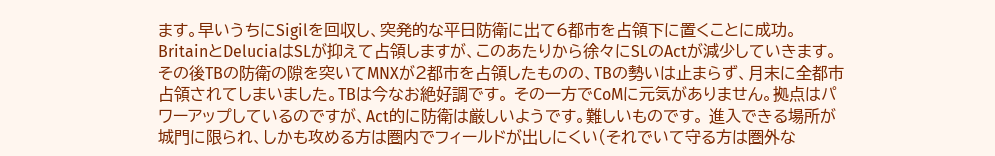ます。早いうちにSigilを回収し、突発的な平日防衛に出て6都市を占領下に置くことに成功。BritainとDeluciaはSLが抑えて占領しますが、このあたりから徐々にSLのActが減少していきます。 その後TBの防衛の隙を突いてMNXが2都市を占領したものの、TBの勢いは止まらず、月末に全都市占領されてしまいました。TBは今なお絶好調です。 その一方でCoMに元気がありません。拠点はパワーアップしているのですが、Act的に防衛は厳しいようです。難しいものです。 進入できる場所が城門に限られ、しかも攻める方は圏内でフィールドが出しにくい(それでいて守る方は圏外な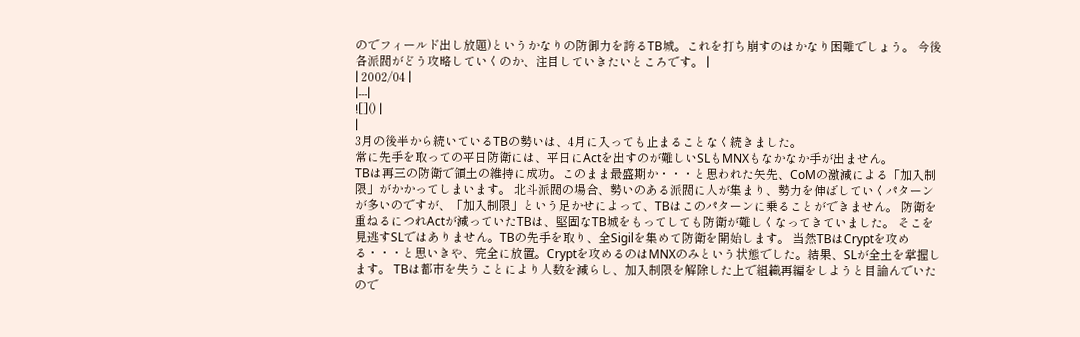のでフィールド出し放題)というかなりの防御力を誇るTB城。これを打ち崩すのはかなり困難でしょう。 今後各派閥がどう攻略していくのか、注目していきたいところです。 |
| 2002/04 |
|---|
![]() |
|
3月の後半から続いているTBの勢いは、4月に入っても止まることなく続きました。
常に先手を取っての平日防衛には、平日にActを出すのが難しいSLもMNXもなかなか手が出ません。
TBは再三の防衛で領土の維持に成功。このまま最盛期か・・・と思われた矢先、CoMの激減による「加入制限」がかかってしまいます。 北斗派閥の場合、勢いのある派閥に人が集まり、勢力を伸ばしていくパターンが多いのですが、「加入制限」という足かせによって、TBはこのパターンに乗ることができません。 防衛を重ねるにつれActが減っていたTBは、堅固なTB城をもってしても防衛が難しくなってきていました。 そこを見逃すSLではありません。TBの先手を取り、全Sigilを集めて防衛を開始します。 当然TBはCryptを攻める・・・と思いきや、完全に放置。Cryptを攻めるのはMNXのみという状態でした。結果、SLが全土を掌握します。 TBは都市を失うことにより人数を減らし、加入制限を解除した上で組織再編をしようと目論んでいたので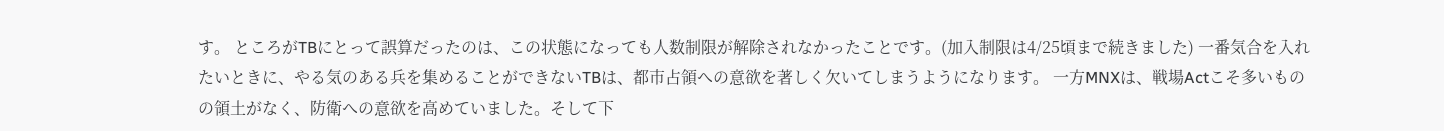す。 ところがTBにとって誤算だったのは、この状態になっても人数制限が解除されなかったことです。(加入制限は4/25頃まで続きました) 一番気合を入れたいときに、やる気のある兵を集めることができないTBは、都市占領への意欲を著しく欠いてしまうようになります。 一方MNXは、戦場Actこそ多いものの領土がなく、防衛への意欲を高めていました。そして下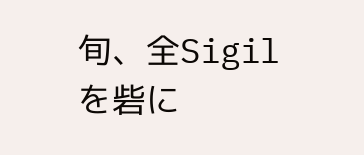旬、全Sigilを砦に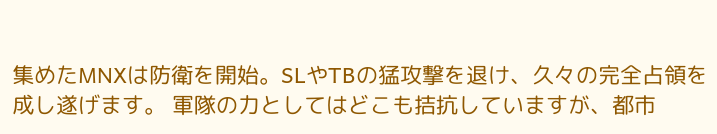集めたMNXは防衛を開始。SLやTBの猛攻撃を退け、久々の完全占領を成し遂げます。 軍隊の力としてはどこも拮抗していますが、都市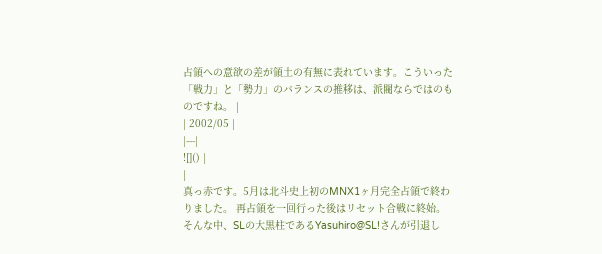占領への意欲の差が領土の有無に表れています。こういった「戦力」と「勢力」のバランスの推移は、派閥ならではのものですね。 |
| 2002/05 |
|---|
![]() |
|
真っ赤です。5月は北斗史上初のMNX1ヶ月完全占領で終わりました。 再占領を一回行った後はリセット合戦に終始。そんな中、SLの大黒柱であるYasuhiro@SL!さんが引退し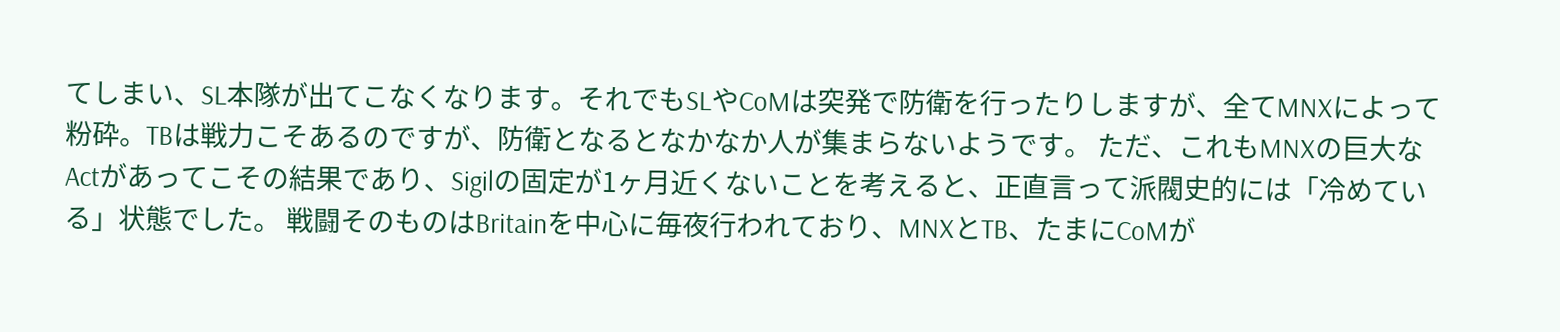てしまい、SL本隊が出てこなくなります。それでもSLやCoMは突発で防衛を行ったりしますが、全てMNXによって粉砕。TBは戦力こそあるのですが、防衛となるとなかなか人が集まらないようです。 ただ、これもMNXの巨大なActがあってこその結果であり、Sigilの固定が1ヶ月近くないことを考えると、正直言って派閥史的には「冷めている」状態でした。 戦闘そのものはBritainを中心に毎夜行われており、MNXとTB、たまにCoMが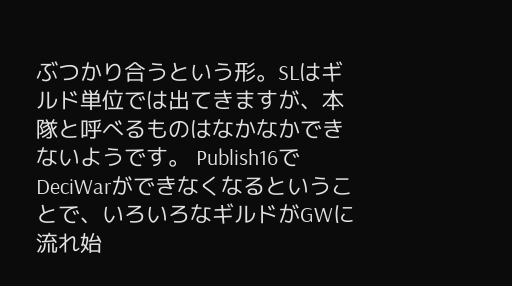ぶつかり合うという形。SLはギルド単位では出てきますが、本隊と呼べるものはなかなかできないようです。 Publish16でDeciWarができなくなるということで、いろいろなギルドがGWに流れ始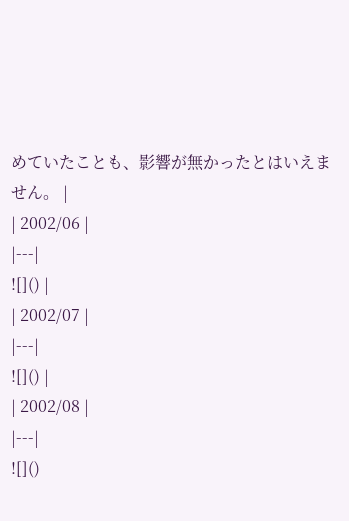めていたことも、影響が無かったとはいえません。 |
| 2002/06 |
|---|
![]() |
| 2002/07 |
|---|
![]() |
| 2002/08 |
|---|
![]()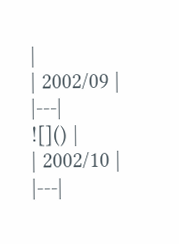|
| 2002/09 |
|---|
![]() |
| 2002/10 |
|---|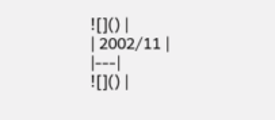![]() |
| 2002/11 |
|---|
![]() |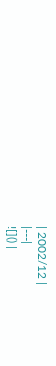| 2002/12 |
|---|
![]() |